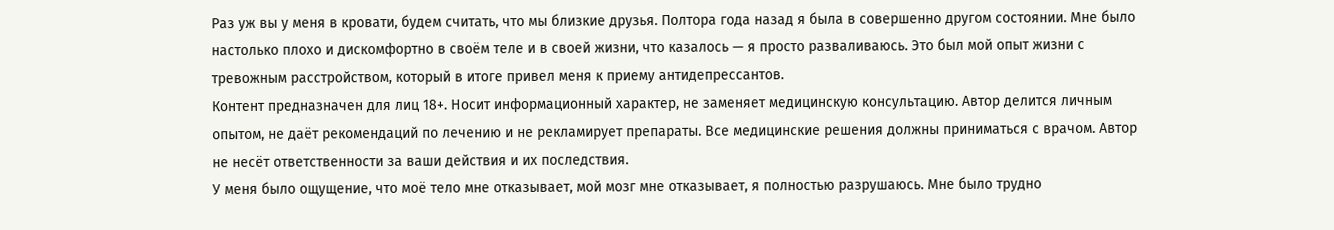Раз уж вы у меня в кровати, будем считать, что мы близкие друзья. Полтора года назад я была в совершенно другом состоянии. Мне было настолько плохо и дискомфортно в своём теле и в своей жизни, что казалось — я просто разваливаюсь. Это был мой опыт жизни с тревожным расстройством, который в итоге привел меня к приему антидепрессантов.
Контент предназначен для лиц 18+. Носит информационный характер, не заменяет медицинскую консультацию. Автор делится личным опытом, не даёт рекомендаций по лечению и не рекламирует препараты. Все медицинские решения должны приниматься с врачом. Автор не несёт ответственности за ваши действия и их последствия.
У меня было ощущение, что моё тело мне отказывает, мой мозг мне отказывает, я полностью разрушаюсь. Мне было трудно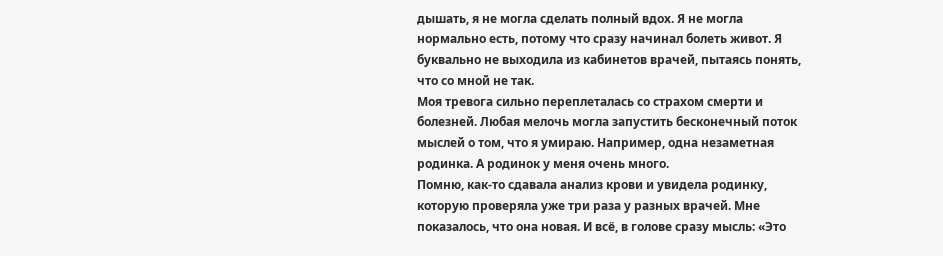дышать, я не могла сделать полный вдох. Я не могла нормально есть, потому что сразу начинал болеть живот. Я буквально не выходила из кабинетов врачей, пытаясь понять, что со мной не так.
Моя тревога сильно переплеталась со страхом смерти и болезней. Любая мелочь могла запустить бесконечный поток мыслей о том, что я умираю. Например, одна незаметная родинка. А родинок у меня очень много.
Помню, как-то сдавала анализ крови и увидела родинку, которую проверяла уже три раза у разных врачей. Мне показалось, что она новая. И всё, в голове сразу мысль: «Это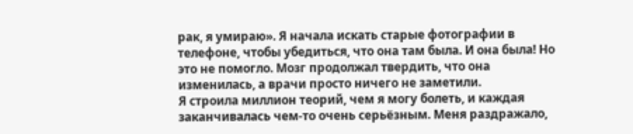рак, я умираю». Я начала искать старые фотографии в телефоне, чтобы убедиться, что она там была. И она была! Но это не помогло. Мозг продолжал твердить, что она изменилась, а врачи просто ничего не заметили.
Я строила миллион теорий, чем я могу болеть, и каждая заканчивалась чем-то очень серьёзным. Меня раздражало,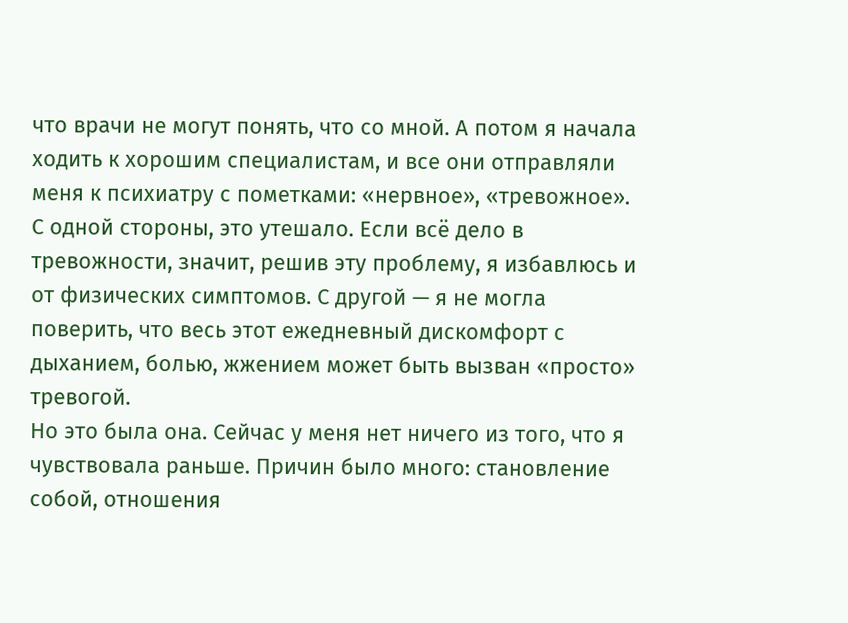что врачи не могут понять, что со мной. А потом я начала ходить к хорошим специалистам, и все они отправляли меня к психиатру с пометками: «нервное», «тревожное».
С одной стороны, это утешало. Если всё дело в тревожности, значит, решив эту проблему, я избавлюсь и от физических симптомов. С другой — я не могла поверить, что весь этот ежедневный дискомфорт с дыханием, болью, жжением может быть вызван «просто» тревогой.
Но это была она. Сейчас у меня нет ничего из того, что я чувствовала раньше. Причин было много: становление собой, отношения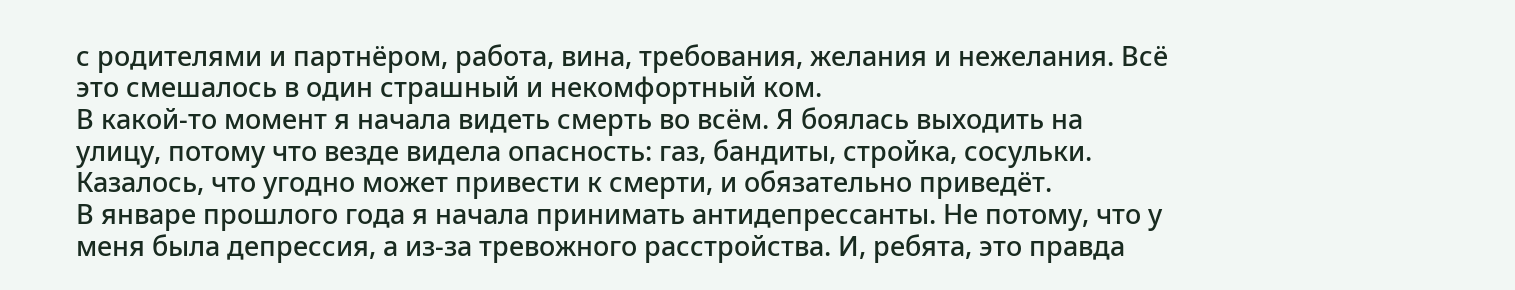с родителями и партнёром, работа, вина, требования, желания и нежелания. Всё это смешалось в один страшный и некомфортный ком.
В какой-то момент я начала видеть смерть во всём. Я боялась выходить на улицу, потому что везде видела опасность: газ, бандиты, стройка, сосульки. Казалось, что угодно может привести к смерти, и обязательно приведёт.
В январе прошлого года я начала принимать антидепрессанты. Не потому, что у меня была депрессия, а из-за тревожного расстройства. И, ребята, это правда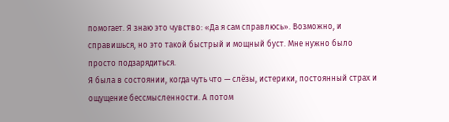помогает. Я знаю это чувство: «Да я сам справлюсь». Возможно, и справишься, но это такой быстрый и мощный буст. Мне нужно было просто подзарядиться.
Я была в состоянии, когда чуть что — слёзы, истерики, постоянный страх и ощущение бессмысленности. А потом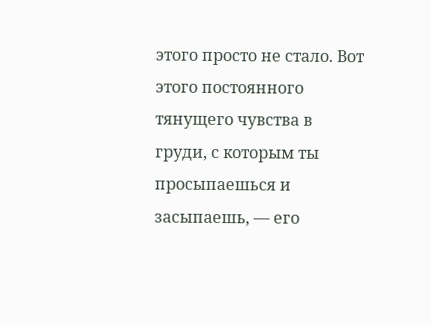этого просто не стало. Вот этого постоянного тянущего чувства в груди, с которым ты просыпаешься и засыпаешь, — его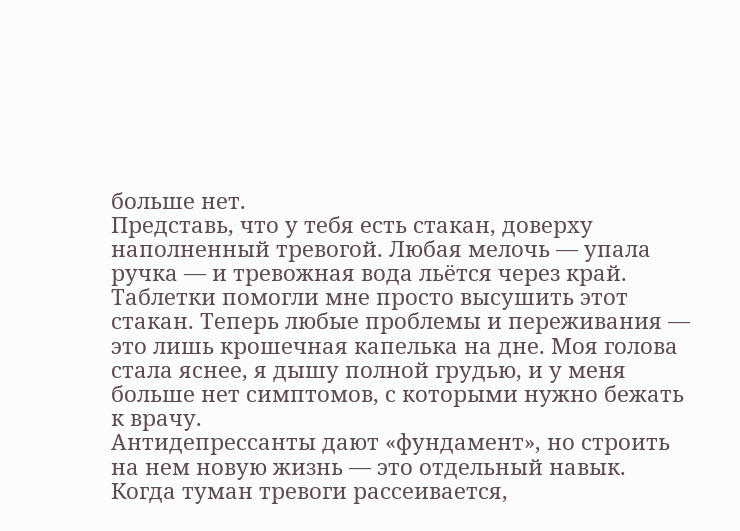больше нет.
Представь, что у тебя есть стакан, доверху наполненный тревогой. Любая мелочь — упала ручка — и тревожная вода льётся через край. Таблетки помогли мне просто высушить этот стакан. Теперь любые проблемы и переживания — это лишь крошечная капелька на дне. Моя голова стала яснее, я дышу полной грудью, и у меня больше нет симптомов, с которыми нужно бежать к врачу.
Антидепрессанты дают «фундамент», но строить на нем новую жизнь — это отдельный навык. Когда туман тревоги рассеивается,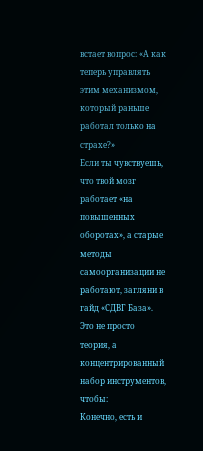встает вопрос: «А как теперь управлять этим механизмом, который раньше работал только на страхе?»
Если ты чувствуешь, что твой мозг работает «на повышенных оборотах», а старые методы самоорганизации не работают, загляни в гайд «СДВГ База». Это не просто теория, а концентрированный набор инструментов, чтобы:
Конечно, есть и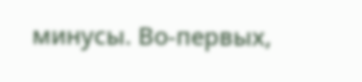минусы. Во-первых,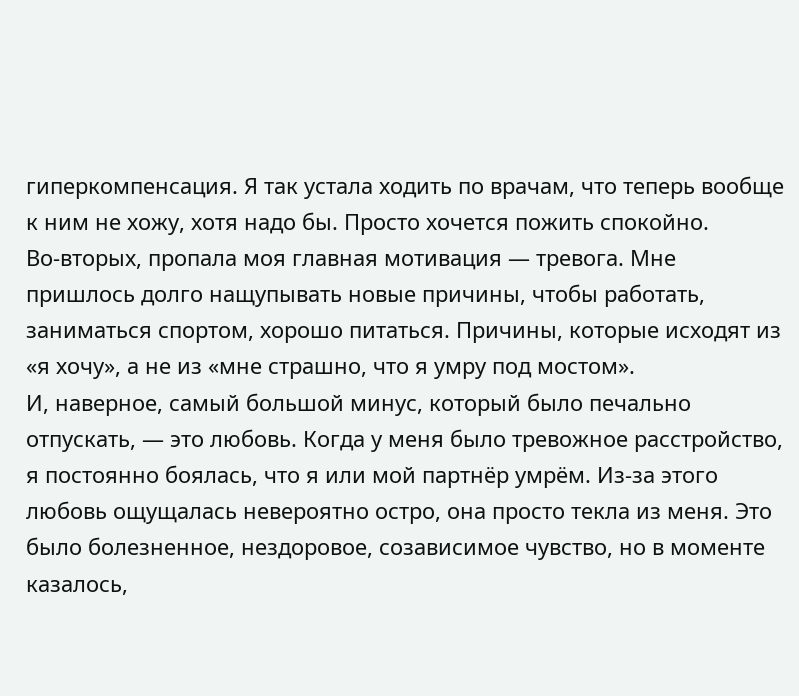гиперкомпенсация. Я так устала ходить по врачам, что теперь вообще к ним не хожу, хотя надо бы. Просто хочется пожить спокойно.
Во-вторых, пропала моя главная мотивация — тревога. Мне пришлось долго нащупывать новые причины, чтобы работать, заниматься спортом, хорошо питаться. Причины, которые исходят из «я хочу», а не из «мне страшно, что я умру под мостом».
И, наверное, самый большой минус, который было печально отпускать, — это любовь. Когда у меня было тревожное расстройство, я постоянно боялась, что я или мой партнёр умрём. Из-за этого любовь ощущалась невероятно остро, она просто текла из меня. Это было болезненное, нездоровое, созависимое чувство, но в моменте казалось,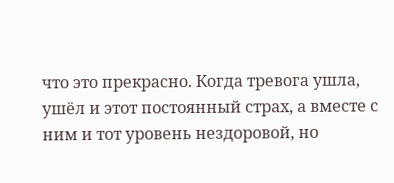что это прекрасно. Когда тревога ушла, ушёл и этот постоянный страх, а вместе с ним и тот уровень нездоровой, но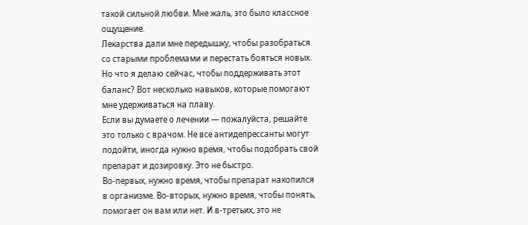такой сильной любви. Мне жаль, это было классное ощущение.
Лекарства дали мне передышку, чтобы разобраться со старыми проблемами и перестать бояться новых. Но что я делаю сейчас, чтобы поддерживать этот баланс? Вот несколько навыков, которые помогают мне удерживаться на плаву.
Если вы думаете о лечении — пожалуйста, решайте это только с врачом. Не все антидепрессанты могут подойти, иногда нужно время, чтобы подобрать свой препарат и дозировку. Это не быстро.
Во-первых, нужно время, чтобы препарат накопился в организме. Во-вторых, нужно время, чтобы понять, помогает он вам или нет. И в-третьих, это не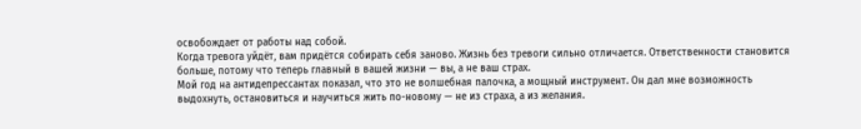освобождает от работы над собой.
Когда тревога уйдёт, вам придётся собирать себя заново. Жизнь без тревоги сильно отличается. Ответственности становится больше, потому что теперь главный в вашей жизни — вы, а не ваш страх.
Мой год на антидепрессантах показал, что это не волшебная палочка, а мощный инструмент. Он дал мне возможность выдохнуть, остановиться и научиться жить по-новому — не из страха, а из желания.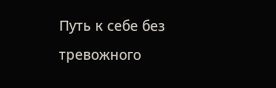Путь к себе без тревожного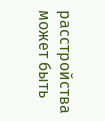расстройства может быть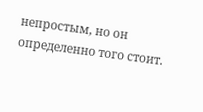непростым, но он определенно того стоит.